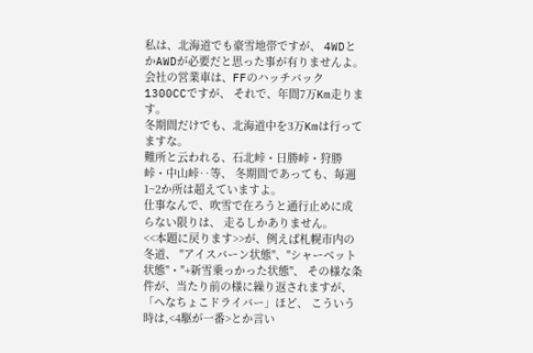私は、北海道でも豪雪地帯ですが、 4WDとかAWDが必要だと思った事が有りませんよ。
会社の営業車は、FFのハッチバック1300CCですが、 それで、年間7万Km走ります。
冬期間だけでも、北海道中を3万Kmは行ってますな。
難所と云われる、石北峠・日勝峠・狩勝峠・中山峠‥等、 冬期間であっても、毎週1~2か所は超えていますよ。
仕事なんで、吹雪で在ろうと通行止めに成らない限りは、 走るしかありません。
<<本題に戻ります>>が、例えば札幌市内の冬道、 "アイスバーン状態"、"シャーベット状態"・"+新雪乗っかった状態"、 その様な条件が、当たり前の様に繰り返されますが、 「へなちょこドライバー」ほど、 こういう時は,<4駆が一番>とか言い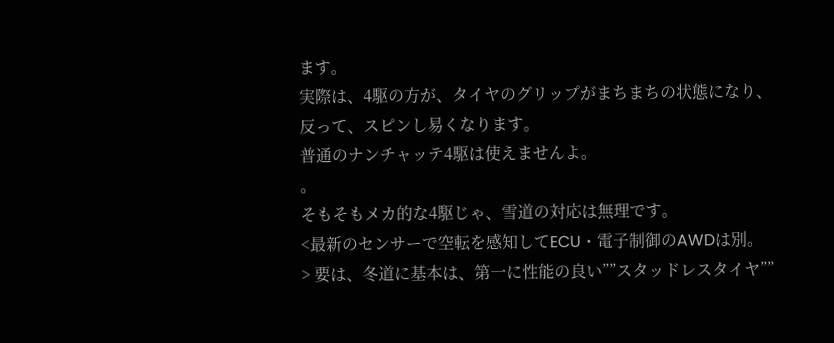ます。
実際は、4駆の方が、タイヤのグリップがまちまちの状態になり、 反って、スピンし易くなります。
普通のナンチャッテ4駆は使えませんよ。
。
そもそもメカ的な4駆じゃ、雪道の対応は無理です。
<最新のセンサーで空転を感知してECU・電子制御のAWDは別。
> 要は、冬道に基本は、第一に性能の良い””スタッドレスタイヤ””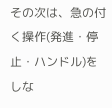その次は、急の付く操作(発進・停止・ハンドル)をしな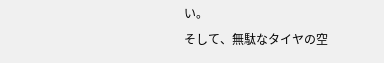い。
そして、無駄なタイヤの空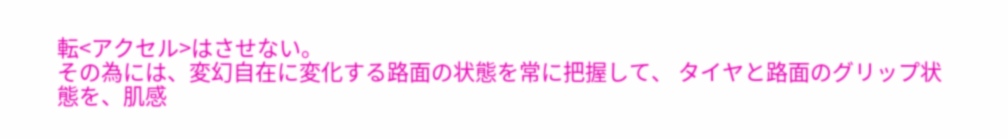転<アクセル>はさせない。
その為には、変幻自在に変化する路面の状態を常に把握して、 タイヤと路面のグリップ状態を、肌感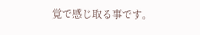覚で感じ取る事です。